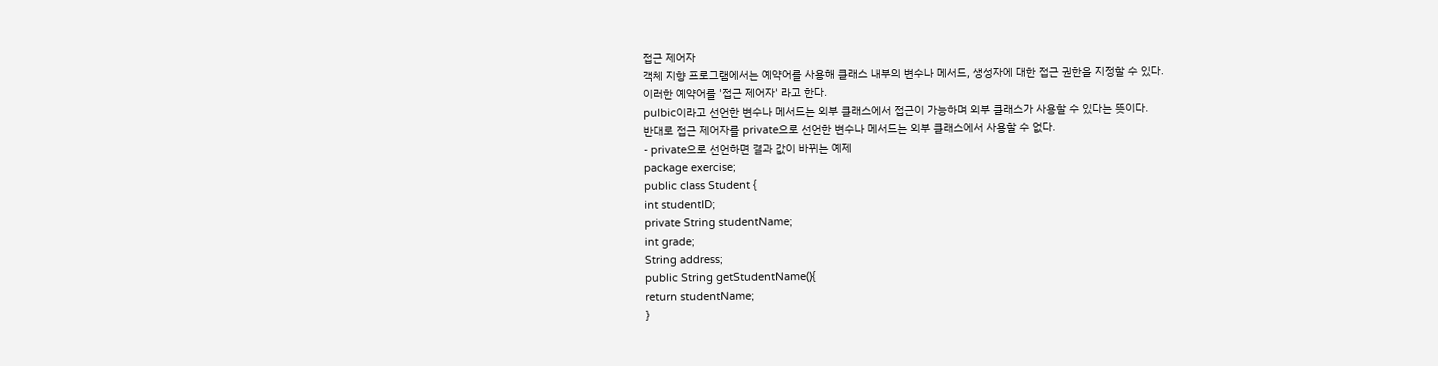접근 제어자
객체 지향 프로그램에서는 예약어를 사용해 클래스 내부의 변수나 메서드, 생성자에 대한 접근 권한을 지정할 수 있다.
이러한 예약어를 '접근 제어자' 라고 한다.
pulbic이라고 선언한 변수나 메서드는 외부 클래스에서 접근이 가능하며 외부 클래스가 사용할 수 있다는 뜻이다.
반대로 접근 제어자를 private으로 선언한 변수나 메서드는 외부 클래스에서 사용할 수 없다.
- private으로 선언하면 결과 값이 바뀌는 예제
package exercise;
public class Student {
int studentID;
private String studentName;
int grade;
String address;
public String getStudentName(){
return studentName;
}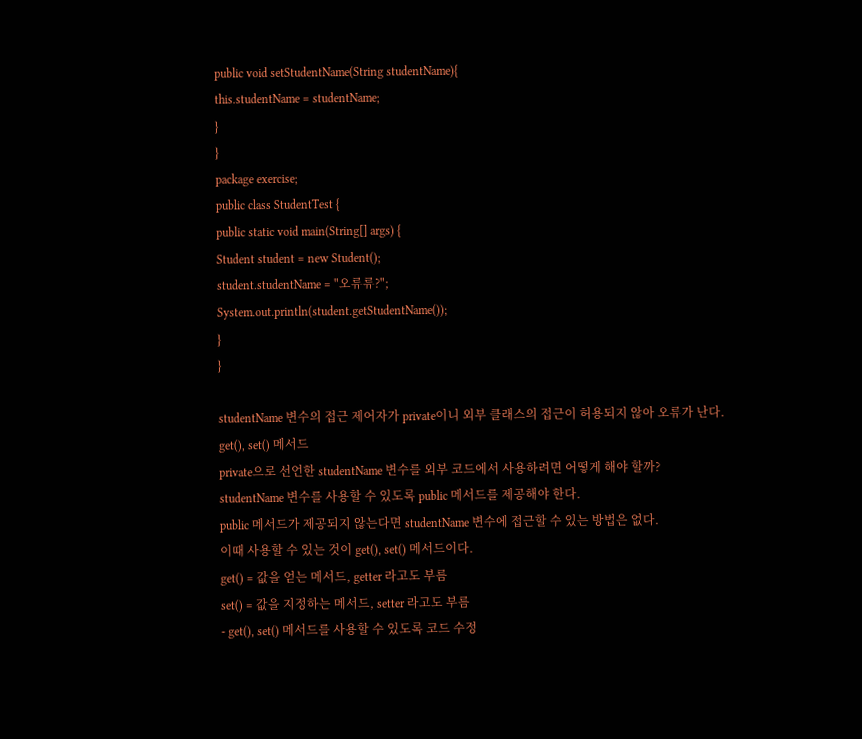public void setStudentName(String studentName){
this.studentName = studentName;
}
}
package exercise;
public class StudentTest {
public static void main(String[] args) {
Student student = new Student();
student.studentName = "오류류?";
System.out.println(student.getStudentName());
}
}

studentName 변수의 접근 제어자가 private이니 외부 클래스의 접근이 허용되지 않아 오류가 난다.
get(), set() 메서드
private으로 선언한 studentName 변수를 외부 코드에서 사용하려면 어떻게 해야 할까?
studentName 변수를 사용할 수 있도록 public 메서드를 제공해야 한다.
public 메서드가 제공되지 않는다면 studentName 변수에 접근할 수 있는 방법은 없다.
이때 사용할 수 있는 것이 get(), set() 메서드이다.
get() = 값을 얻는 메서드, getter 라고도 부름
set() = 값을 지정하는 메서드, setter 라고도 부름
- get(), set() 메서드를 사용할 수 있도록 코드 수정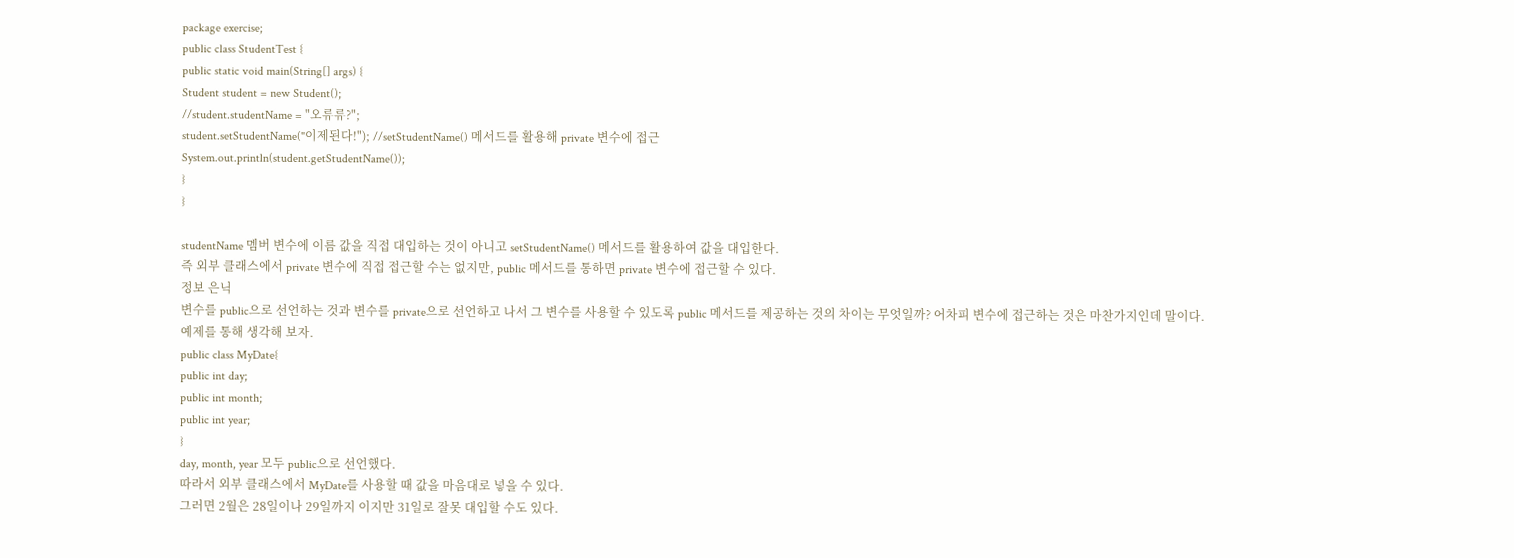package exercise;
public class StudentTest {
public static void main(String[] args) {
Student student = new Student();
//student.studentName = "오류류?";
student.setStudentName("이제된다!"); //setStudentName() 메서드를 활용해 private 변수에 접근
System.out.println(student.getStudentName());
}
}

studentName 멤버 변수에 이름 값을 직접 대입하는 것이 아니고 setStudentName() 메서드를 활용하여 값을 대입한다.
즉 외부 클래스에서 private 변수에 직접 접근할 수는 없지만, public 메서드를 통하면 private 변수에 접근할 수 있다.
정보 은닉
변수를 public으로 선언하는 것과 변수를 private으로 선언하고 나서 그 변수를 사용할 수 있도록 public 메서드를 제공하는 것의 차이는 무엇일까? 어차피 변수에 접근하는 것은 마찬가지인데 말이다.
예제를 통해 생각해 보자.
public class MyDate{
public int day;
public int month;
public int year;
}
day, month, year 모두 public으로 선언했다.
따라서 외부 클래스에서 MyDate를 사용할 때 값을 마음대로 넣을 수 있다.
그러면 2월은 28일이나 29일까지 이지만 31일로 잘못 대입할 수도 있다.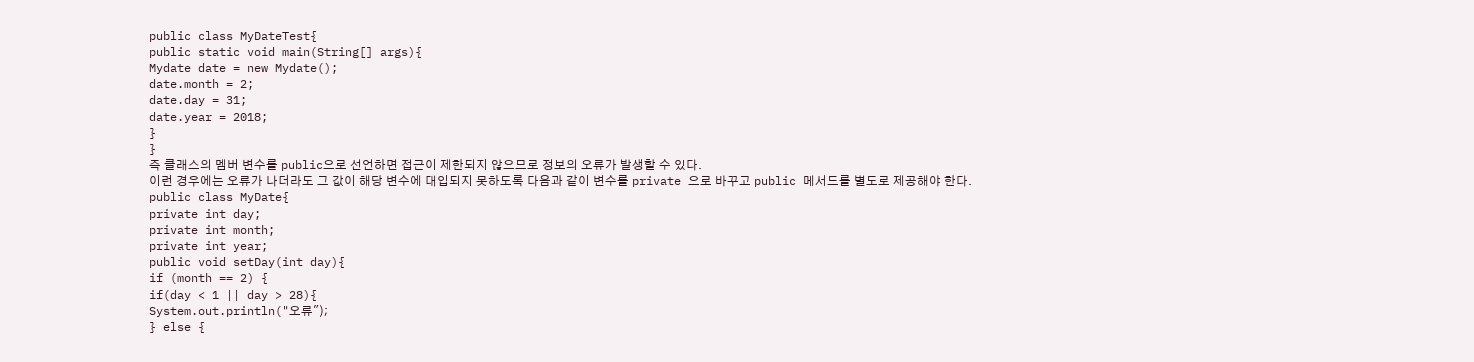public class MyDateTest{
public static void main(String[] args){
Mydate date = new Mydate();
date.month = 2;
date.day = 31;
date.year = 2018;
}
}
즉 클래스의 멤버 변수를 public으로 선언하면 접근이 제한되지 않으므로 정보의 오류가 발생할 수 있다.
이런 경우에는 오류가 나더라도 그 값이 해당 변수에 대입되지 못하도록 다음과 같이 변수를 private 으로 바꾸고 public 메서드를 별도로 제공해야 한다.
public class MyDate{
private int day;
private int month;
private int year;
public void setDay(int day){
if (month == 2) {
if(day < 1 || day > 28){
System.out.println("오류");
} else {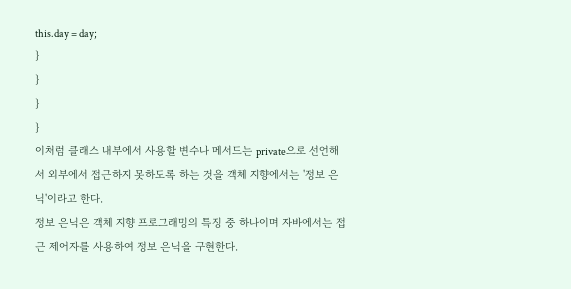this.day = day;
}
}
}
}
이처럼 클래스 내부에서 사용할 변수나 메서드는 private으로 선언해서 외부에서 접근하지 못하도록 하는 것을 객체 지향에서는 '정보 은닉'이라고 한다.
정보 은닉은 객체 지향 프로그래밍의 특징 중 하나이며 자바에서는 접근 제어자를 사용하여 정보 은닉을 구현한다.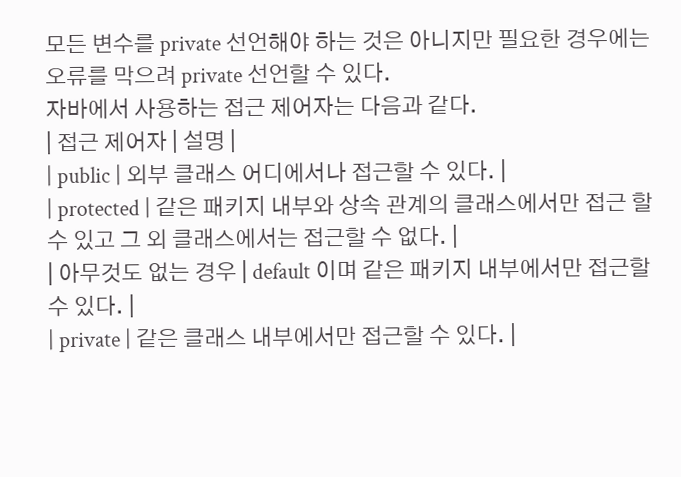모든 변수를 private 선언해야 하는 것은 아니지만 필요한 경우에는 오류를 막으려 private 선언할 수 있다.
자바에서 사용하는 접근 제어자는 다음과 같다.
| 접근 제어자 | 설명 |
| public | 외부 클래스 어디에서나 접근할 수 있다. |
| protected | 같은 패키지 내부와 상속 관계의 클래스에서만 접근 할 수 있고 그 외 클래스에서는 접근할 수 없다. |
| 아무것도 없는 경우 | default 이며 같은 패키지 내부에서만 접근할 수 있다. |
| private | 같은 클래스 내부에서만 접근할 수 있다. |